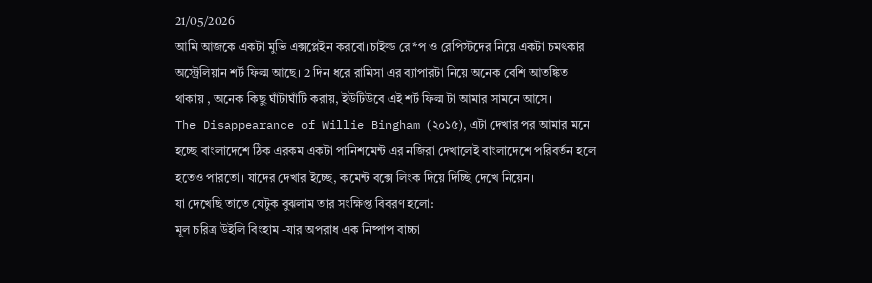21/05/2026
আমি আজকে একটা মুভি এক্সপ্লেইন করবো।চাইল্ড রে*প ও রেপিস্টদের নিয়ে একটা চমৎকার অস্ট্রেলিয়ান শর্ট ফিল্ম আছে। 2 দিন ধরে রামিসা এর ব্যাপারটা নিয়ে অনেক বেশি আতঙ্কিত থাকায় , অনেক কিছু ঘাঁটাঘাঁটি করায়, ইউটিউবে এই শর্ট ফিল্ম টা আমার সামনে আসে।
The Disappearance of Willie Bingham (২০১৫), এটা দেখার পর আমার মনে হচ্ছে বাংলাদেশে ঠিক এরকম একটা পানিশমেন্ট এর নজিরা দেখালেই বাংলাদেশে পরিবর্তন হলে হতেও পারতো। যাদের দেখার ইচ্ছে, কমেন্ট বক্সে লিংক দিয়ে দিচ্ছি দেখে নিয়েন।
যা দেখেছি তাতে যেটুক বুঝলাম তার সংক্ষিপ্ত বিবরণ হলো:
মূল চরিত্র উইলি বিংহাম -যার অপরাধ এক নিষ্পাপ বাচ্চা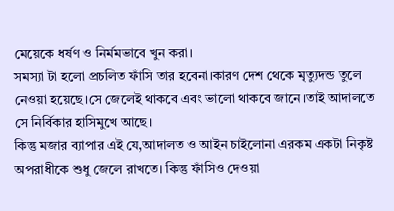মেয়েকে ধর্ষণ ও নির্মমভাবে খুন করা।
সমস্যা টা হলো প্রচলিত ফাঁসি তার হবেনা।কারণ দেশ থেকে মৃত্যুদন্ড তুলে নেওয়া হয়েছে।সে জেলেই থাকবে এবং ভালো থাকবে জানে।তাই আদালতে সে নির্বিকার হাসিমুখে আছে।
কিন্তু মজার ব্যাপার এই যে,আদালত ও আইন চাইলোনা এরকম একটা নিকৃষ্ট অপরাধীকে শুধু জেলে রাখতে। কিন্তু ফাঁসিও দেওয়া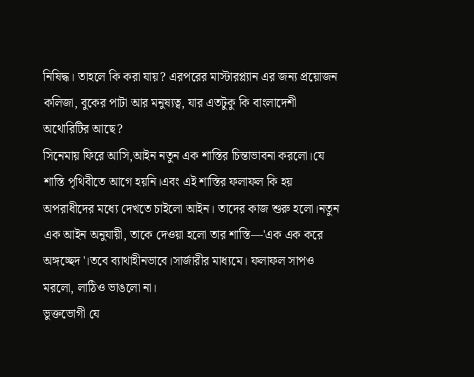নিষিদ্ধ। তাহলে কি করা যায়? এরপরের মাস্টারপ্ল্যান এর জন্য প্রয়োজন কলিজা, বুকের পাটা আর মনুষ্যত্ব, যার এতটুকু কি বাংলাদেশী অথোরিটির আছে?
সিনেমায় ফিরে আসি,আইন নতুন এক শাস্তির চিন্তাভাবনা করলো।যে শাস্তি পৃথিবীতে আগে হয়নি।এবং এই শাস্তির ফলাফল কি হয় অপরাধীদের মধ্যে দেখতে চাইলো আইন। তাদের কাজ শুরু হলো।নতুন এক আইন অনুযায়ী, তাকে দেওয়া হলো তার শাস্তি—'এক এক করে অঙ্গচ্ছেদ'।তবে ব্যাথাহীনভাবে।সার্জারীর মাধ্যমে। ফলাফল সাপও মরলো, লাঠিও ভাঙলো না।
ভুক্তভোগী যে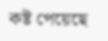কষ্ট পেয়েছে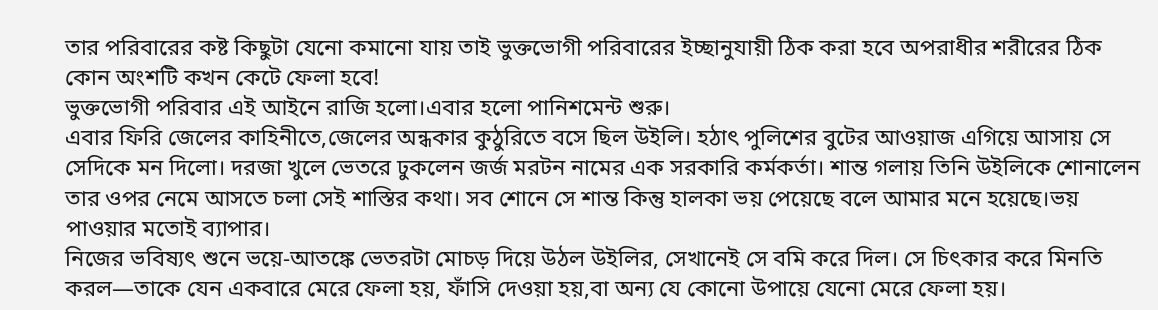তার পরিবারের কষ্ট কিছুটা যেনো কমানো যায় তাই ভুক্তভোগী পরিবারের ইচ্ছানুযায়ী ঠিক করা হবে অপরাধীর শরীরের ঠিক কোন অংশটি কখন কেটে ফেলা হবে!
ভুক্তভোগী পরিবার এই আইনে রাজি হলো।এবার হলো পানিশমেন্ট শুরু।
এবার ফিরি জেলের কাহিনীতে,জেলের অন্ধকার কুঠুরিতে বসে ছিল উইলি। হঠাৎ পুলিশের বুটের আওয়াজ এগিয়ে আসায় সে সেদিকে মন দিলো। দরজা খুলে ভেতরে ঢুকলেন জর্জ মরটন নামের এক সরকারি কর্মকর্তা। শান্ত গলায় তিনি উইলিকে শোনালেন তার ওপর নেমে আসতে চলা সেই শাস্তির কথা। সব শোনে সে শান্ত কিন্তু হালকা ভয় পেয়েছে বলে আমার মনে হয়েছে।ভয় পাওয়ার মতোই ব্যাপার।
নিজের ভবিষ্যৎ শুনে ভয়ে-আতঙ্কে ভেতরটা মোচড় দিয়ে উঠল উইলির, সেখানেই সে বমি করে দিল। সে চিৎকার করে মিনতি করল—তাকে যেন একবারে মেরে ফেলা হয়, ফাঁসি দেওয়া হয়,বা অন্য যে কোনো উপায়ে যেনো মেরে ফেলা হয়।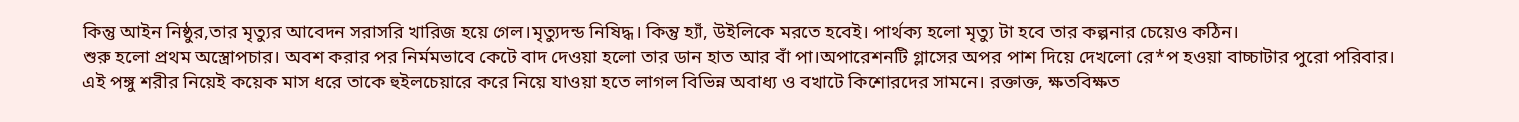কিন্তু আইন নিষ্ঠুর,তার মৃত্যুর আবেদন সরাসরি খারিজ হয়ে গেল।মৃত্যুদন্ড নিষিদ্ধ। কিন্তু হ্যাঁ, উইলিকে মরতে হবেই। পার্থক্য হলো মৃত্যু টা হবে তার কল্পনার চেয়েও কঠিন।
শুরু হলো প্রথম অস্ত্রোপচার। অবশ করার পর নির্মমভাবে কেটে বাদ দেওয়া হলো তার ডান হাত আর বাঁ পা।অপারেশনটি গ্লাসের অপর পাশ দিয়ে দেখলো রে*প হওয়া বাচ্চাটার পুরো পরিবার।
এই পঙ্গু শরীর নিয়েই কয়েক মাস ধরে তাকে হুইলচেয়ারে করে নিয়ে যাওয়া হতে লাগল বিভিন্ন অবাধ্য ও বখাটে কিশোরদের সামনে। রক্তাক্ত, ক্ষতবিক্ষত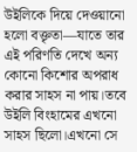উইলিকে দিয়ে দেওয়ানো হলো বক্তৃতা—যাতে তার এই পরিণতি দেখে অন্য কোনো কিশোর অপরাধ করার সাহস না পায়।তবে উইলি বিংহামের এখনো সাহস ছিলো।এখনো সে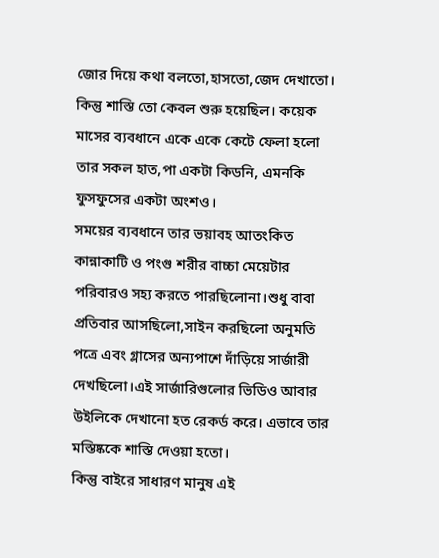জোর দিয়ে কথা বলতো,হাসতো,জেদ দেখাতো।
কিন্তু শাস্তি তো কেবল শুরু হয়েছিল। কয়েক মাসের ব্যবধানে একে একে কেটে ফেলা হলো তার সকল হাত,পা একটা কিডনি, এমনকি ফুসফুসের একটা অংশও।
সময়ের ব্যবধানে তার ভয়াবহ আতংকিত কান্নাকাটি ও পংগু শরীর বাচ্চা মেয়েটার পরিবারও সহ্য করতে পারছিলোনা।শুধু বাবা প্রতিবার আসছিলো,সাইন করছিলো অনুমতি পত্রে এবং গ্লাসের অন্যপাশে দাঁড়িয়ে সার্জারী দেখছিলো।এই সার্জারিগুলোর ভিডিও আবার উইলিকে দেখানো হত রেকর্ড করে। এভাবে তার মস্তিষ্ককে শাস্তি দেওয়া হতো।
কিন্তু বাইরে সাধারণ মানুষ এই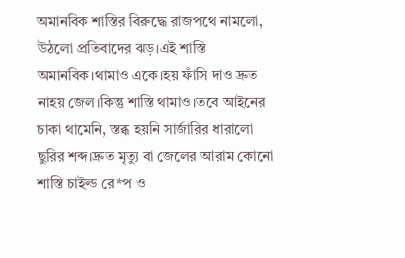অমানবিক শাস্তির বিরুদ্ধে রাজপথে নামলো, উঠলো প্রতিবাদের ঝড়।এই শাস্তি অমানবিক।থামাও একে।হয় ফাঁসি দাও দ্রুত নাহয় জেল।কিন্তু শাস্তি থামাও।তবে আইনের চাকা থামেনি, স্তব্ধ হয়নি সার্জারির ধারালো ছুরির শব্দ।দ্রুত মৃত্যু বা জেলের আরাম কোনো শাস্তি চাইল্ড রে*প ও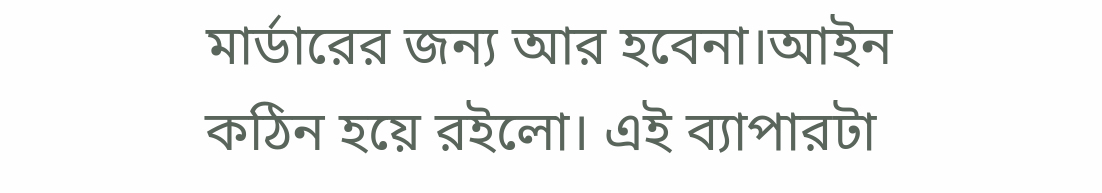মার্ডারের জন্য আর হবেনা।আইন কঠিন হয়ে রইলো। এই ব্যাপারটা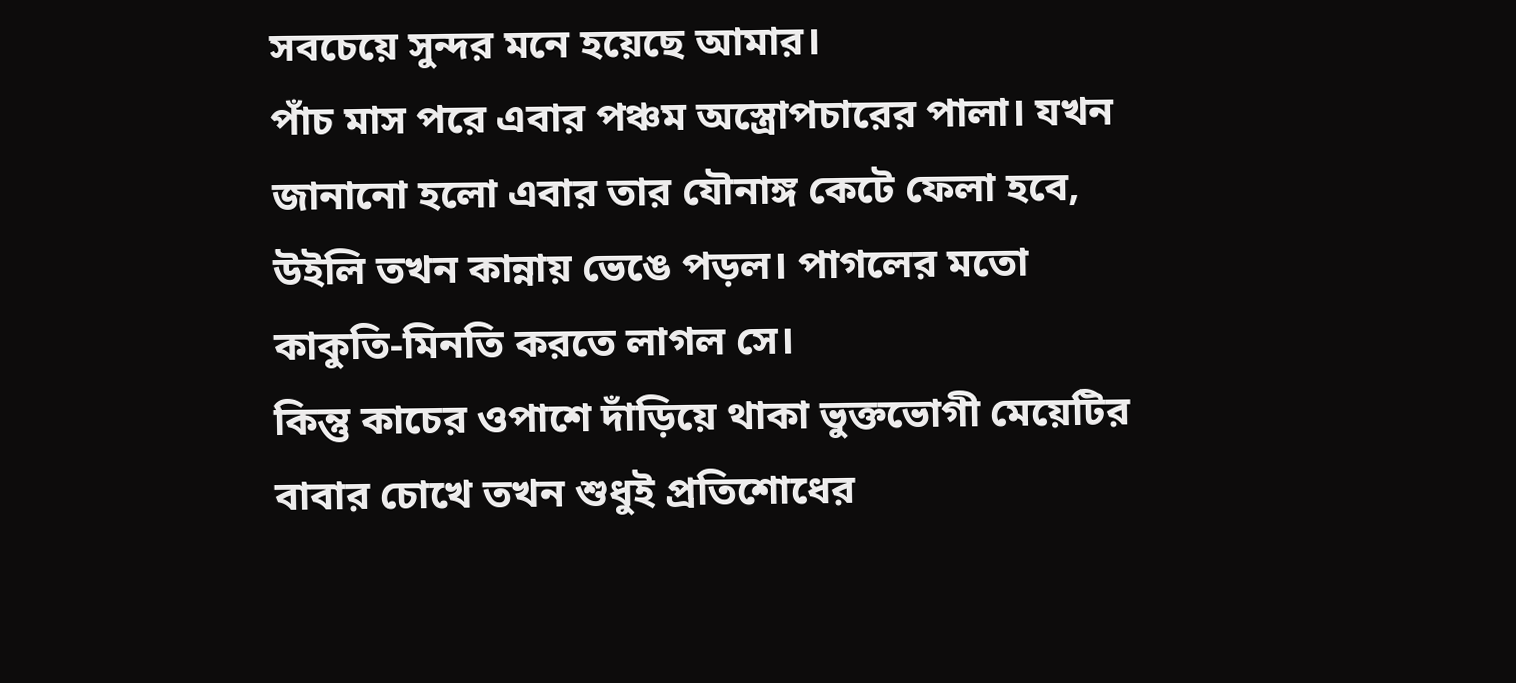সবচেয়ে সুন্দর মনে হয়েছে আমার।
পাঁচ মাস পরে এবার পঞ্চম অস্ত্রোপচারের পালা। যখন জানানো হলো এবার তার যৌনাঙ্গ কেটে ফেলা হবে, উইলি তখন কান্নায় ভেঙে পড়ল। পাগলের মতো কাকুতি-মিনতি করতে লাগল সে।
কিন্তু কাচের ওপাশে দাঁড়িয়ে থাকা ভুক্তভোগী মেয়েটির বাবার চোখে তখন শুধুই প্রতিশোধের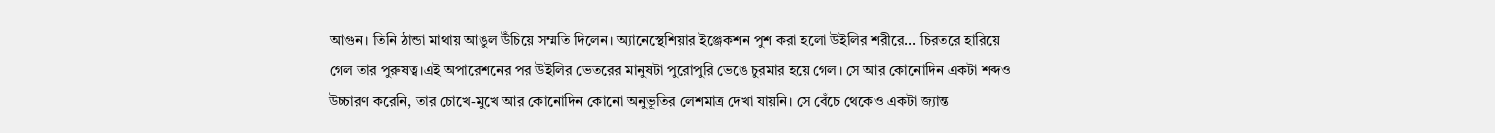আগুন। তিনি ঠান্ডা মাথায় আঙুল উঁচিয়ে সম্মতি দিলেন। অ্যানেস্থেশিয়ার ইঞ্জেকশন পুশ করা হলো উইলির শরীরে... চিরতরে হারিয়ে গেল তার পুরুষত্ব।এই অপারেশনের পর উইলির ভেতরের মানুষটা পুরোপুরি ভেঙে চুরমার হয়ে গেল। সে আর কোনোদিন একটা শব্দও উচ্চারণ করেনি, তার চোখে-মুখে আর কোনোদিন কোনো অনুভূতির লেশমাত্র দেখা যায়নি। সে বেঁচে থেকেও একটা জ্যান্ত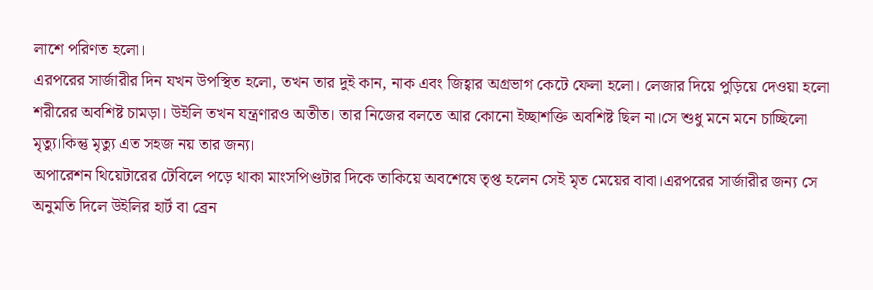লাশে পরিণত হলো।
এরপরের সার্জারীর দিন যখন উপস্থিত হলো, তখন তার দুই কান, নাক এবং জিহ্বার অগ্রভাগ কেটে ফেলা হলো। লেজার দিয়ে পুড়িয়ে দেওয়া হলো শরীরের অবশিষ্ট চামড়া। উইলি তখন যন্ত্রণারও অতীত। তার নিজের বলতে আর কোনো ইচ্ছাশক্তি অবশিষ্ট ছিল না।সে শুধু মনে মনে চাচ্ছিলো মৃত্যু।কিন্তু মৃত্যু এত সহজ নয় তার জন্য।
অপারেশন থিয়েটারের টেবিলে পড়ে থাকা মাংসপিণ্ডটার দিকে তাকিয়ে অবশেষে তৃপ্ত হলেন সেই মৃত মেয়ের বাবা।এরপরের সার্জারীর জন্য সে অনুমতি দিলে উইলির হার্ট বা ব্রেন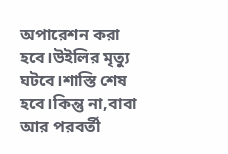অপারেশন করা হবে।উইলির মৃত্যু ঘটবে।শাস্তি শেষ হবে।কিন্তু না,বাবা আর পরবর্তী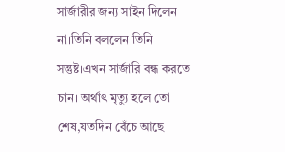সার্জারীর জন্য সাইন দিলেন না।তিনি বললেন তিনি সন্তুষ্ট।এখন সার্জারি বন্ধ করতে চান। অর্থাৎ মৃত্যু হলে তো শেষ,যতদিন বেঁচে আছে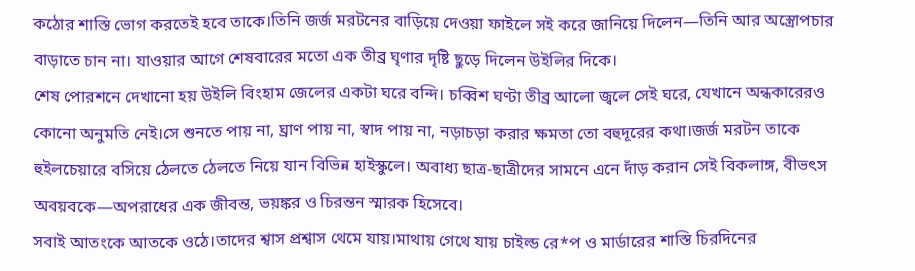কঠোর শাস্তি ভোগ করতেই হবে তাকে।তিনি জর্জ মরটনের বাড়িয়ে দেওয়া ফাইলে সই করে জানিয়ে দিলেন—তিনি আর অস্ত্রোপচার বাড়াতে চান না। যাওয়ার আগে শেষবারের মতো এক তীব্র ঘৃণার দৃষ্টি ছুড়ে দিলেন উইলির দিকে।
শেষ পোরশনে দেখানো হয় উইলি বিংহাম জেলের একটা ঘরে বন্দি। চব্বিশ ঘণ্টা তীব্র আলো জ্বলে সেই ঘরে, যেখানে অন্ধকারেরও কোনো অনুমতি নেই।সে শুনতে পায় না, ঘ্রাণ পায় না, স্বাদ পায় না, নড়াচড়া করার ক্ষমতা তো বহুদূরের কথা।জর্জ মরটন তাকে হুইলচেয়ারে বসিয়ে ঠেলতে ঠেলতে নিয়ে যান বিভিন্ন হাইস্কুলে। অবাধ্য ছাত্র-ছাত্রীদের সামনে এনে দাঁড় করান সেই বিকলাঙ্গ, বীভৎস অবয়বকে—অপরাধের এক জীবন্ত, ভয়ঙ্কর ও চিরন্তন স্মারক হিসেবে।
সবাই আতংকে আতকে ওঠে।তাদের শ্বাস প্রশ্বাস থেমে যায়।মাথায় গেথে যায় চাইল্ড রে*প ও মার্ডারের শাস্তি চিরদিনের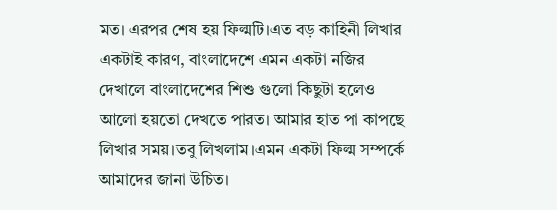মত। এরপর শেষ হয় ফিল্মটি।এত বড় কাহিনী লিখার একটাই কারণ, বাংলাদেশে এমন একটা নজির দেখালে বাংলাদেশের শিশু গুলো কিছুটা হলেও আলো হয়তো দেখতে পারত। আমার হাত পা কাপছে লিখার সময়।তবু লিখলাম।এমন একটা ফিল্ম সম্পর্কে আমাদের জানা উচিত।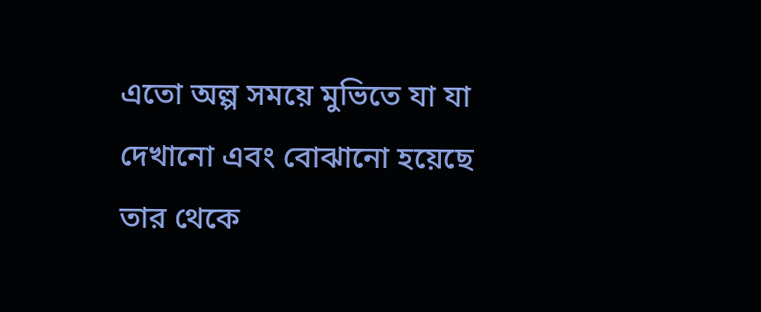এতো অল্প সময়ে মুভিতে যা যা দেখানো এবং বোঝানো হয়েছে তার থেকে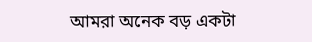আমরা অনেক বড় একটা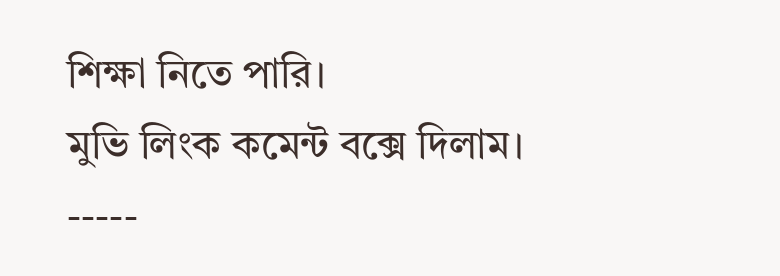শিক্ষা নিতে পারি।
মুভি লিংক কমেন্ট বক্সে দিলাম।
-----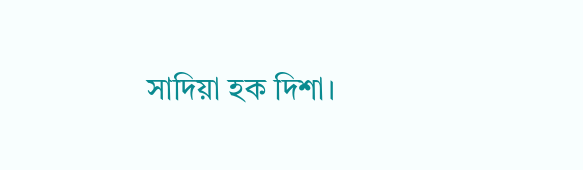সাদিয়া হক দিশা।